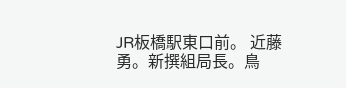JR板橋駅東口前。 近藤勇。新撰組局長。鳥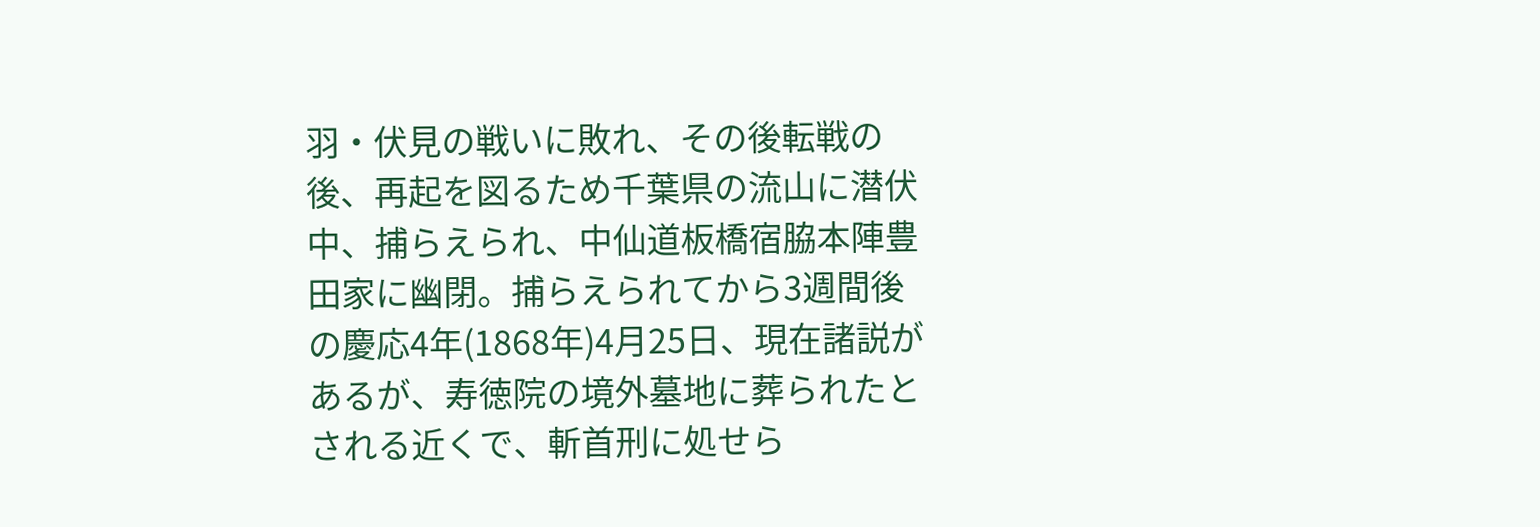羽・伏見の戦いに敗れ、その後転戦の後、再起を図るため千葉県の流山に潜伏中、捕らえられ、中仙道板橋宿脇本陣豊田家に幽閉。捕らえられてから3週間後の慶応4年(1868年)4月25日、現在諸説があるが、寿徳院の境外墓地に葬られたとされる近くで、斬首刑に処せら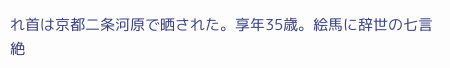れ首は京都二条河原で晒された。享年35歳。絵馬に辞世の七言絶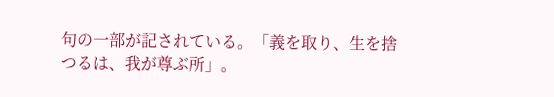句の一部が記されている。「義を取り、生を捨つるは、我が尊ぶ所」。